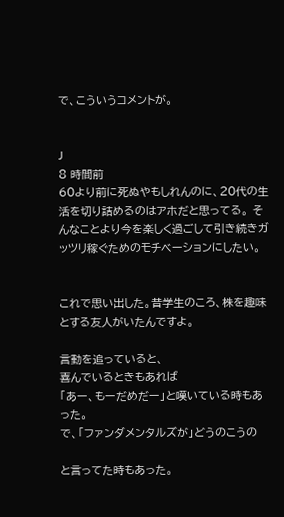で、こういうコメントが。


J
8 時間前
60より前に死ぬやもしれんのに、20代の生活を切り詰めるのはアホだと思ってる。 そんなことより今を楽しく過ごして引き続きガッツリ稼ぐためのモチベーションにしたい。


これで思い出した。昔学生のころ、株を趣味とする友人がいたんですよ。

言動を追っていると、
喜んでいるときもあれば
「あー、もーだめだー」と嘆いている時もあった。
で、「ファンダメンタルズが」どうのこうの

と言ってた時もあった。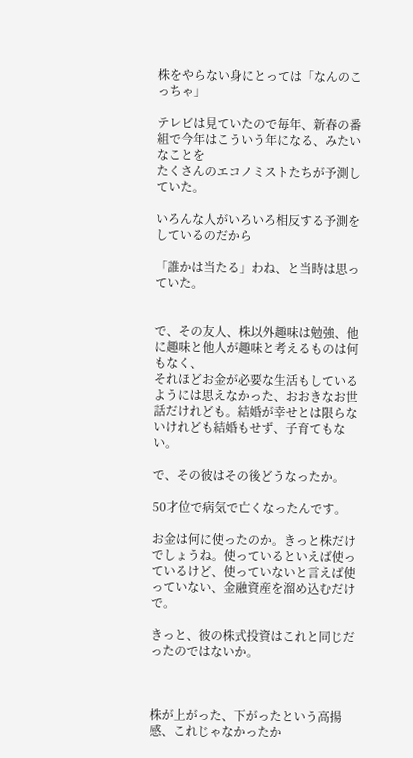株をやらない身にとっては「なんのこっちゃ」

テレビは見ていたので毎年、新春の番組で今年はこういう年になる、みたいなことを
たくさんのエコノミストたちが予測していた。

いろんな人がいろいろ相反する予測をしているのだから

「誰かは当たる」わね、と当時は思っていた。


で、その友人、株以外趣味は勉強、他に趣味と他人が趣味と考えるものは何もなく、
それほどお金が必要な生活もしているようには思えなかった、おおきなお世話だけれども。結婚が幸せとは限らないけれども結婚もせず、子育てもない。

で、その彼はその後どうなったか。

50才位で病気で亡くなったんです。

お金は何に使ったのか。きっと株だけでしょうね。使っているといえば使っているけど、使っていないと言えば使っていない、金融資産を溜め込むだけで。

きっと、彼の株式投資はこれと同じだったのではないか。



株が上がった、下がったという高揚感、これじゃなかったか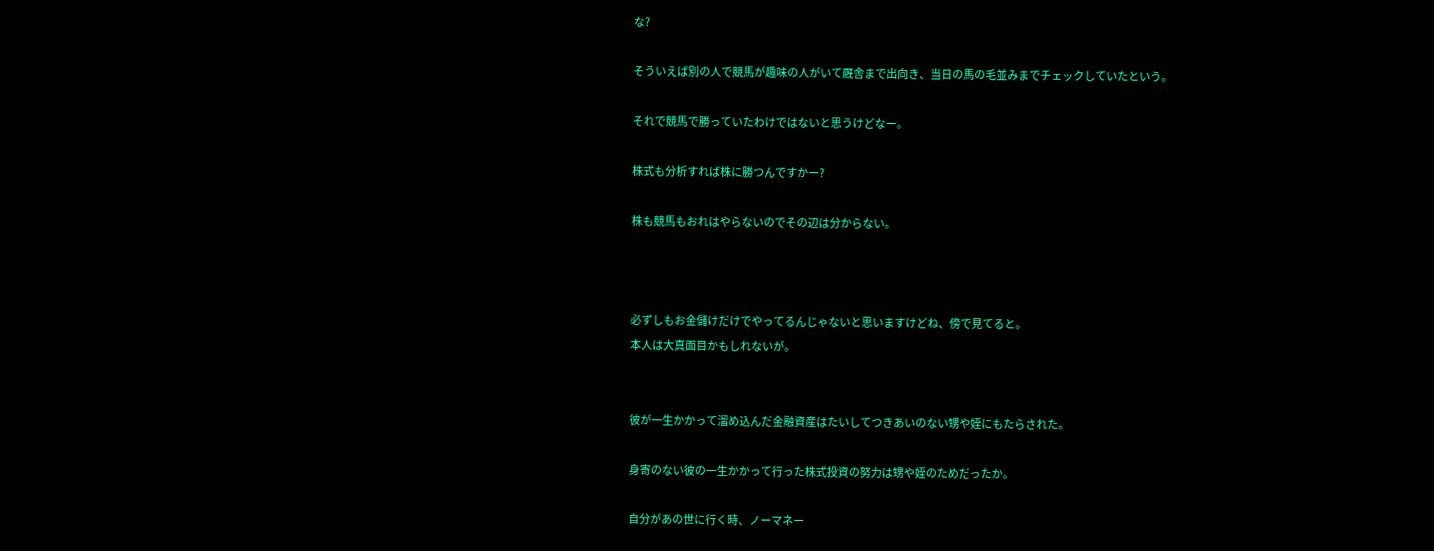な?

そういえば別の人で競馬が趣味の人がいて厩舎まで出向き、当日の馬の毛並みまでチェックしていたという。

それで競馬で勝っていたわけではないと思うけどなー。

株式も分析すれば株に勝つんですかー?

株も競馬もおれはやらないのでその辺は分からない。



必ずしもお金儲けだけでやってるんじゃないと思いますけどね、傍で見てると。
本人は大真面目かもしれないが。


彼が一生かかって溜め込んだ金融資産はたいしてつきあいのない甥や姪にもたらされた。

身寄のない彼の一生かかって行った株式投資の努力は甥や姪のためだったか。

自分があの世に行く時、ノーマネー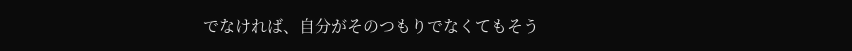でなければ、自分がそのつもりでなくてもそう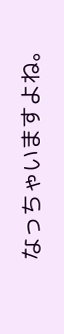なっちゃいますよね。